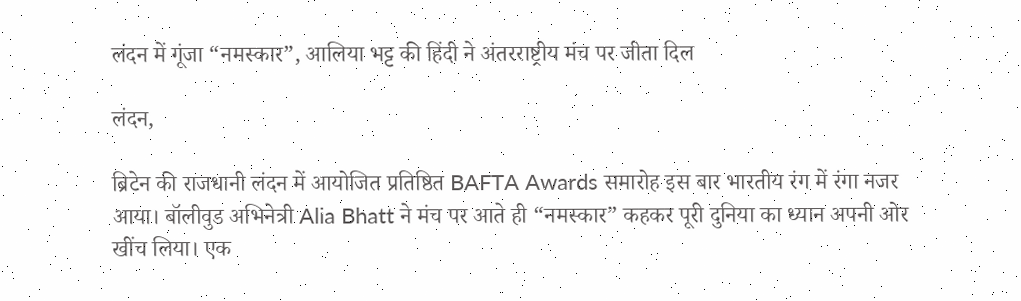लंदन में गूंजा “नमस्कार”, आलिया भट्ट की हिंदी ने अंतरराष्ट्रीय मंच पर जीता दिल

लंदन,

ब्रिटेन की राजधानी लंदन में आयोजित प्रतिष्ठित BAFTA Awards समारोह इस बार भारतीय रंग में रंगा नजर आया। बॉलीवुड अभिनेत्री Alia Bhatt ने मंच पर आते ही “नमस्कार” कहकर पूरी दुनिया का ध्यान अपनी ओर खींच लिया। एक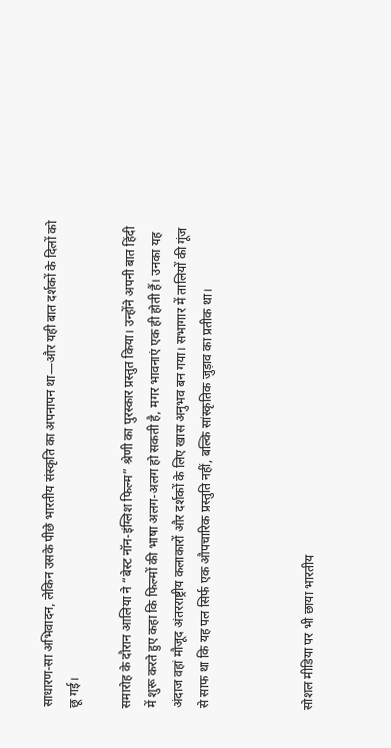साधारण-सा अभिवादन, लेकिन उसके पीछे भारतीय संस्कृति का अपनापन था—और यही बात दर्शकों के दिलों को छू गई।

समारोह के दौरान आलिया ने “बेस्ट नॉन-इंग्लिश फिल्म” श्रेणी का पुरस्कार प्रस्तुत किया। उन्होंने अपनी बात हिंदी में शुरू करते हुए कहा कि फिल्मों की भाषा अलग-अलग हो सकती है, मगर भावनाएं एक ही होती हैं। उनका यह अंदाज वहां मौजूद अंतरराष्ट्रीय कलाकारों और दर्शकों के लिए खास अनुभव बन गया। सभागार में तालियों की गूंज से साफ था कि यह पल सिर्फ एक औपचारिक प्रस्तुति नहीं, बल्कि सांस्कृतिक जुड़ाव का प्रतीक था।



सोशल मीडिया पर भी छाया भारतीय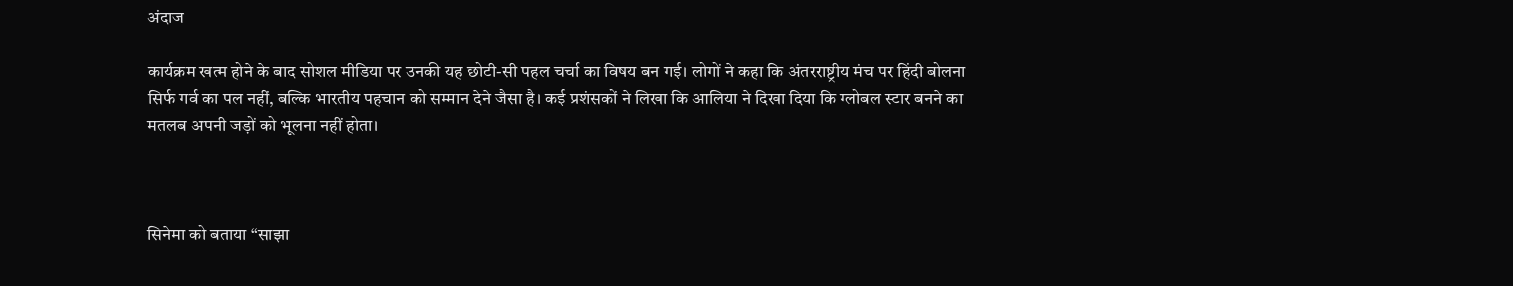अंदाज

कार्यक्रम खत्म होने के बाद सोशल मीडिया पर उनकी यह छोटी-सी पहल चर्चा का विषय बन गई। लोगों ने कहा कि अंतरराष्ट्रीय मंच पर हिंदी बोलना सिर्फ गर्व का पल नहीं, बल्कि भारतीय पहचान को सम्मान देने जैसा है। कई प्रशंसकों ने लिखा कि आलिया ने दिखा दिया कि ग्लोबल स्टार बनने का मतलब अपनी जड़ों को भूलना नहीं होता।



सिनेमा को बताया “साझा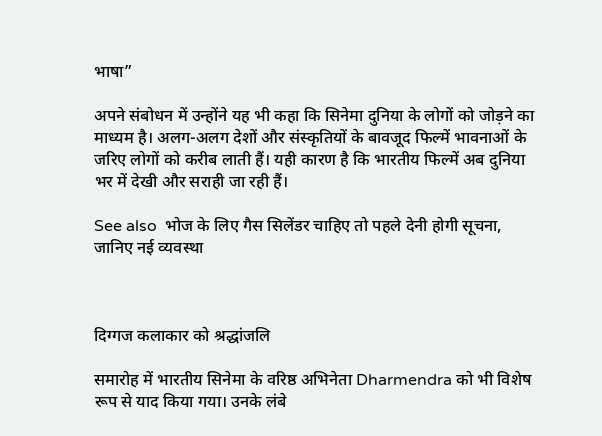भाषा”

अपने संबोधन में उन्होंने यह भी कहा कि सिनेमा दुनिया के लोगों को जोड़ने का माध्यम है। अलग-अलग देशों और संस्कृतियों के बावजूद फिल्में भावनाओं के जरिए लोगों को करीब लाती हैं। यही कारण है कि भारतीय फिल्में अब दुनिया भर में देखी और सराही जा रही हैं।

See also  भोज के लिए गैस सिलेंडर चाहिए तो पहले देनी होगी सूचना, जानिए नई व्यवस्था



दिग्गज कलाकार को श्रद्धांजलि

समारोह में भारतीय सिनेमा के वरिष्ठ अभिनेता Dharmendra को भी विशेष रूप से याद किया गया। उनके लंबे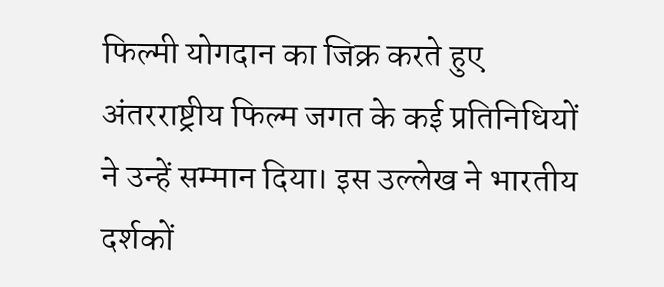फिल्मी योगदान का जिक्र करते हुए अंतरराष्ट्रीय फिल्म जगत के कई प्रतिनिधियों ने उन्हें सम्मान दिया। इस उल्लेख ने भारतीय दर्शकों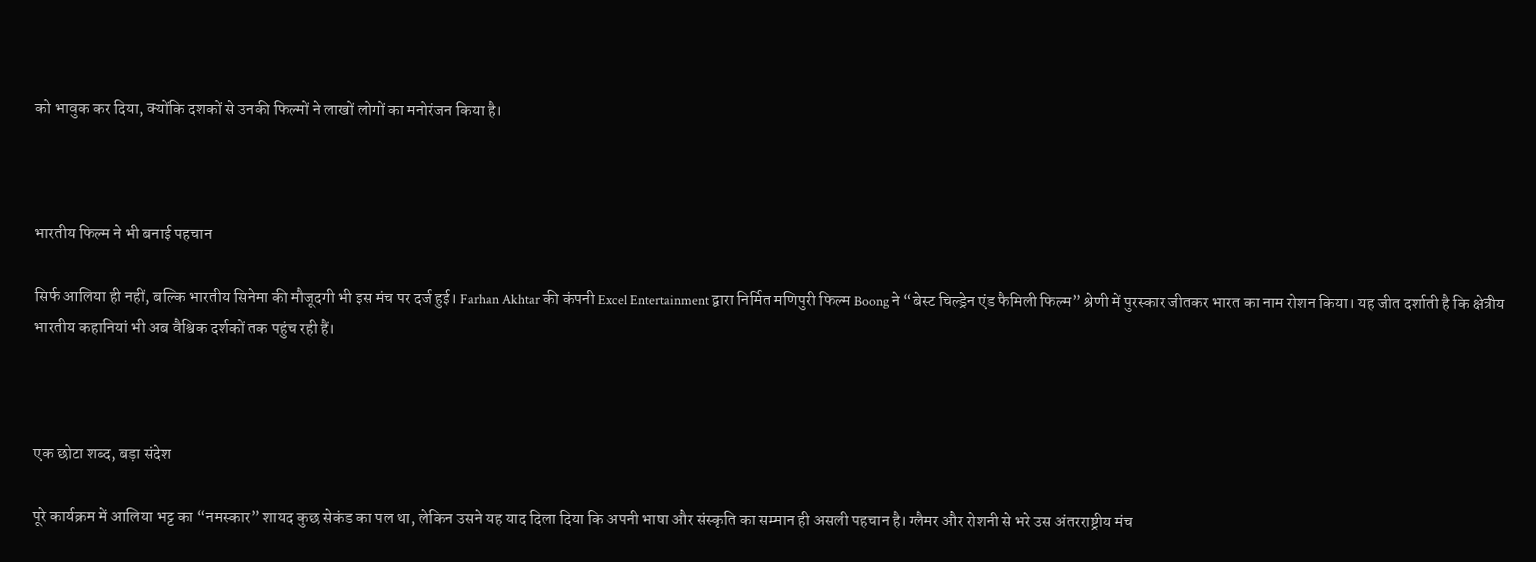को भावुक कर दिया, क्योंकि दशकों से उनकी फिल्मों ने लाखों लोगों का मनोरंजन किया है।



भारतीय फिल्म ने भी बनाई पहचान

सिर्फ आलिया ही नहीं, बल्कि भारतीय सिनेमा की मौजूदगी भी इस मंच पर दर्ज हुई। Farhan Akhtar की कंपनी Excel Entertainment द्वारा निर्मित मणिपुरी फिल्म Boong ने “बेस्ट चिल्ड्रेन एंड फैमिली फिल्म” श्रेणी में पुरस्कार जीतकर भारत का नाम रोशन किया। यह जीत दर्शाती है कि क्षेत्रीय भारतीय कहानियां भी अब वैश्विक दर्शकों तक पहुंच रही हैं।



एक छोटा शब्द, बड़ा संदेश

पूरे कार्यक्रम में आलिया भट्ट का “नमस्कार” शायद कुछ सेकंड का पल था, लेकिन उसने यह याद दिला दिया कि अपनी भाषा और संस्कृति का सम्मान ही असली पहचान है। ग्लैमर और रोशनी से भरे उस अंतरराष्ट्रीय मंच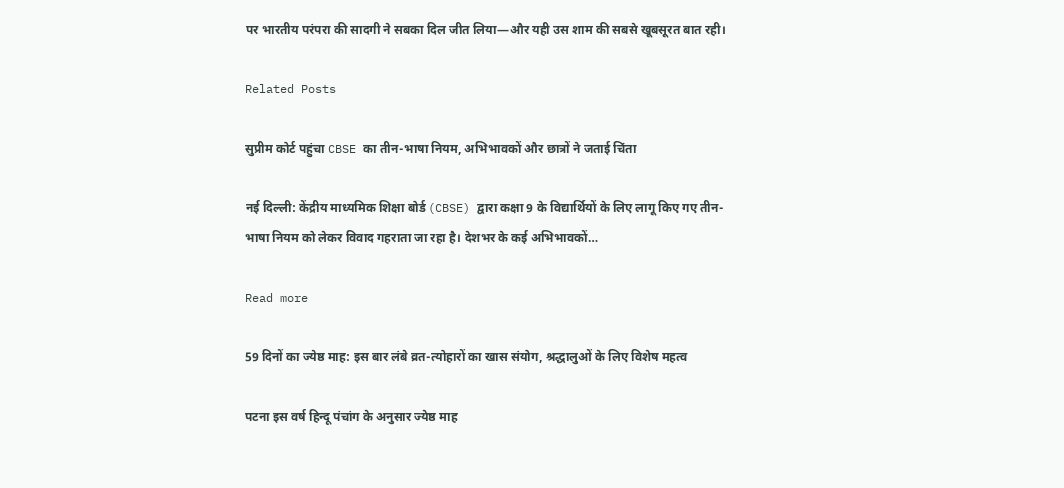पर भारतीय परंपरा की सादगी ने सबका दिल जीत लिया—और यही उस शाम की सबसे खूबसूरत बात रही।

Related Posts

सुप्रीम कोर्ट पहुंचा CBSE का तीन-भाषा नियम, अभिभावकों और छात्रों ने जताई चिंता

नई दिल्ली: केंद्रीय माध्यमिक शिक्षा बोर्ड (CBSE) द्वारा कक्षा 9 के विद्यार्थियों के लिए लागू किए गए तीन-भाषा नियम को लेकर विवाद गहराता जा रहा है। देशभर के कई अभिभावकों…

Read more

59 दिनों का ज्येष्ठ माह: इस बार लंबे व्रत-त्योहारों का खास संयोग, श्रद्धालुओं के लिए विशेष महत्व

पटना इस वर्ष हिन्दू पंचांग के अनुसार ज्येष्ठ माह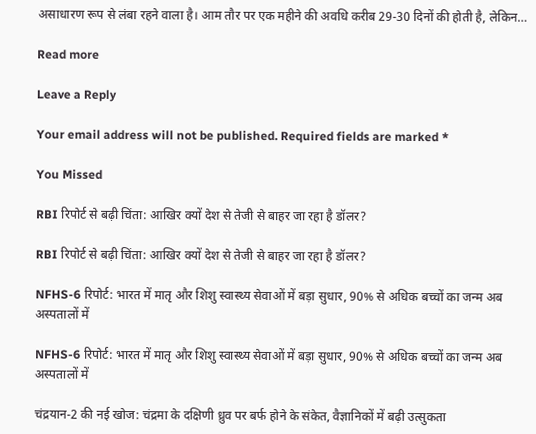असाधारण रूप से लंबा रहने वाला है। आम तौर पर एक महीने की अवधि करीब 29-30 दिनों की होती है, लेकिन…

Read more

Leave a Reply

Your email address will not be published. Required fields are marked *

You Missed

RBI रिपोर्ट से बढ़ी चिंता: आखिर क्यों देश से तेजी से बाहर जा रहा है डॉलर?

RBI रिपोर्ट से बढ़ी चिंता: आखिर क्यों देश से तेजी से बाहर जा रहा है डॉलर?

NFHS-6 रिपोर्ट: भारत में मातृ और शिशु स्वास्थ्य सेवाओं में बड़ा सुधार, 90% से अधिक बच्चों का जन्म अब अस्पतालों में

NFHS-6 रिपोर्ट: भारत में मातृ और शिशु स्वास्थ्य सेवाओं में बड़ा सुधार, 90% से अधिक बच्चों का जन्म अब अस्पतालों में

चंद्रयान-2 की नई खोज: चंद्रमा के दक्षिणी ध्रुव पर बर्फ होने के संकेत, वैज्ञानिकों में बढ़ी उत्सुकता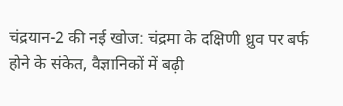चंद्रयान-2 की नई खोज: चंद्रमा के दक्षिणी ध्रुव पर बर्फ होने के संकेत, वैज्ञानिकों में बढ़ी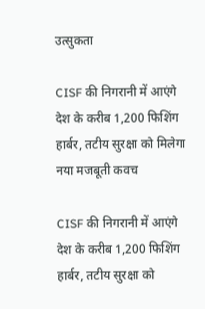उत्सुकता

CISF की निगरानी में आएंगे देश के करीब 1,200 फिशिंग हार्बर, तटीय सुरक्षा को मिलेगा नया मजबूती कवच

CISF की निगरानी में आएंगे देश के करीब 1,200 फिशिंग हार्बर, तटीय सुरक्षा को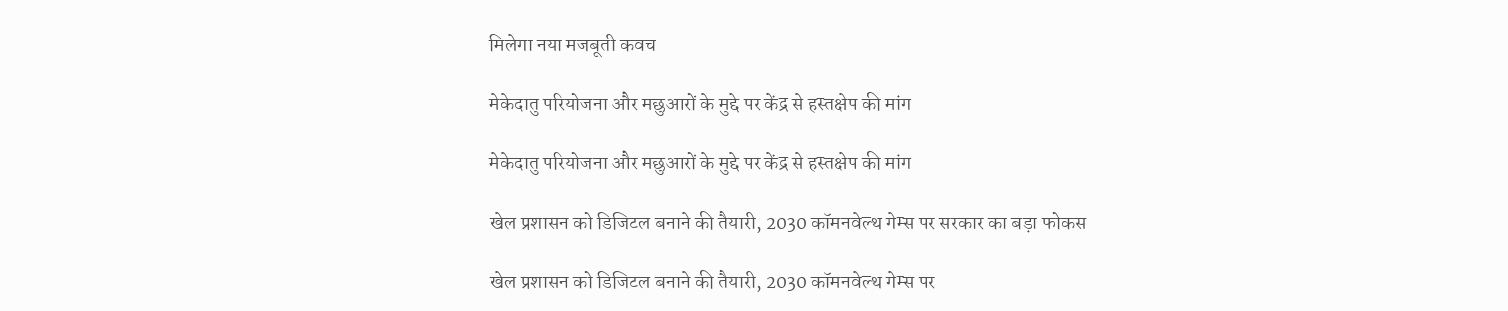मिलेगा नया मजबूती कवच

मेकेदातु परियोजना और मछुआरों के मुद्दे पर केंद्र से हस्तक्षेप की मांग

मेकेदातु परियोजना और मछुआरों के मुद्दे पर केंद्र से हस्तक्षेप की मांग

खेल प्रशासन को डिजिटल बनाने की तैयारी, 2030 कॉमनवेल्थ गेम्स पर सरकार का बड़ा फोकस

खेल प्रशासन को डिजिटल बनाने की तैयारी, 2030 कॉमनवेल्थ गेम्स पर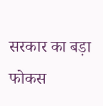सरकार का बड़ा फोकस